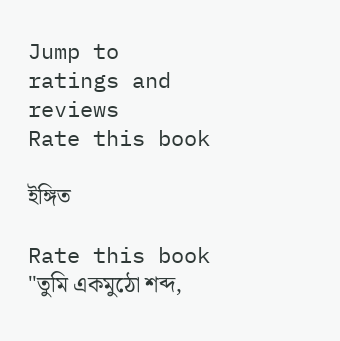Jump to ratings and reviews
Rate this book

ইঙ্গিত

Rate this book
"তুমি একমুঠো শব্দ,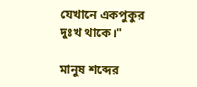যেখানে একপুকুর দুঃখ থাকে।"

মানুষ শব্দের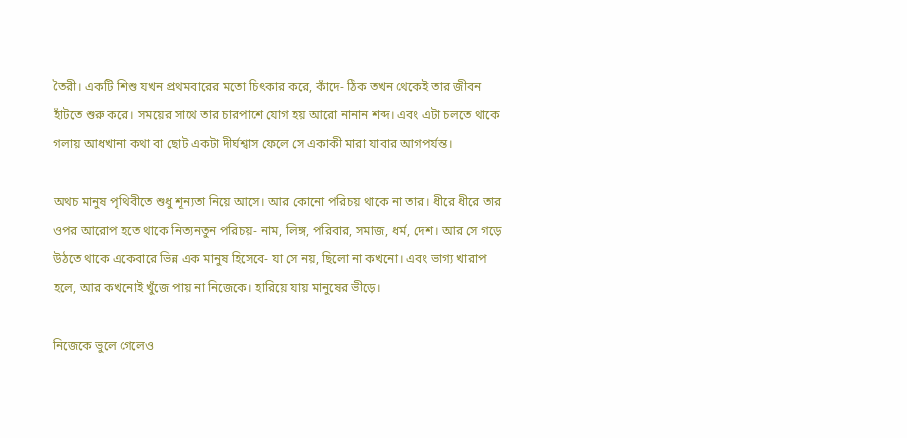তৈরী। একটি শিশু যখন প্রথমবারের মতো চিৎকার করে, কাঁদে- ঠিক তখন থেকেই তার জীবন হাঁটতে শুরু করে। সময়ের সাথে তার চারপাশে যোগ হয় আরো নানান শব্দ। এবং এটা চলতে থাকে গলায় আধখানা কথা বা ছোট একটা দীর্ঘশ্বাস ফেলে সে একাকী মারা যাবার আগপর্যন্ত।

অথচ মানুষ পৃথিবীতে শুধু শূন্যতা নিয়ে আসে। আর কোনো পরিচয় থাকে না তার। ধীরে ধীরে তার ওপর আরোপ হতে থাকে নিত্যনতুন পরিচয়- নাম, লিঙ্গ, পরিবার, সমাজ, ধর্ম, দেশ। আর সে গড়ে উঠতে থাকে একেবারে ভিন্ন এক মানুষ হিসেবে- যা সে নয়, ছিলো না কখনো। এবং ভাগ্য খারাপ হলে, আর কখনোই খুঁজে পায় না নিজেকে। হারিয়ে যায় মানুষের ভীড়ে।

নিজেকে ভুলে গেলেও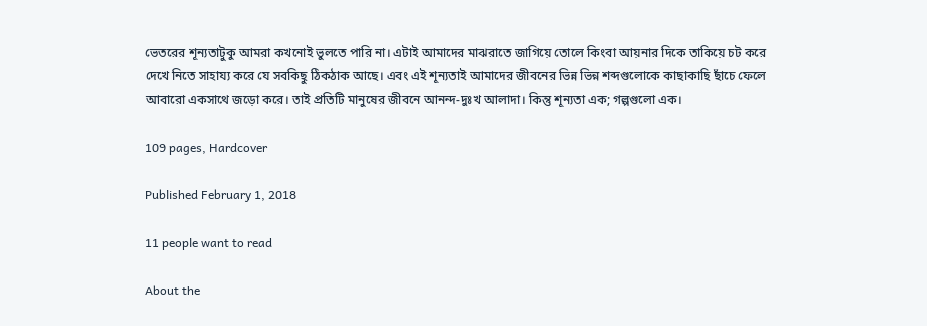ভেতরের শূন্যতাটুকু আমরা কখনোই ভুলতে পারি না। এটাই আমাদের মাঝরাতে জাগিয়ে তোলে কিংবা আয়নার দিকে তাকিয়ে চট করে দেখে নিতে সাহায্য করে যে সবকিছু ঠিকঠাক আছে। এবং এই শূন্যতাই আমাদের জীবনের ভিন্ন ভিন্ন শব্দগুলোকে কাছাকাছি ছাঁচে ফেলে আবারো একসাথে জড়ো করে। তাই প্রতিটি মানুষের জীবনে আনন্দ-দুঃখ আলাদা। কিন্তু শূন্যতা এক; গল্পগুলো এক।

109 pages, Hardcover

Published February 1, 2018

11 people want to read

About the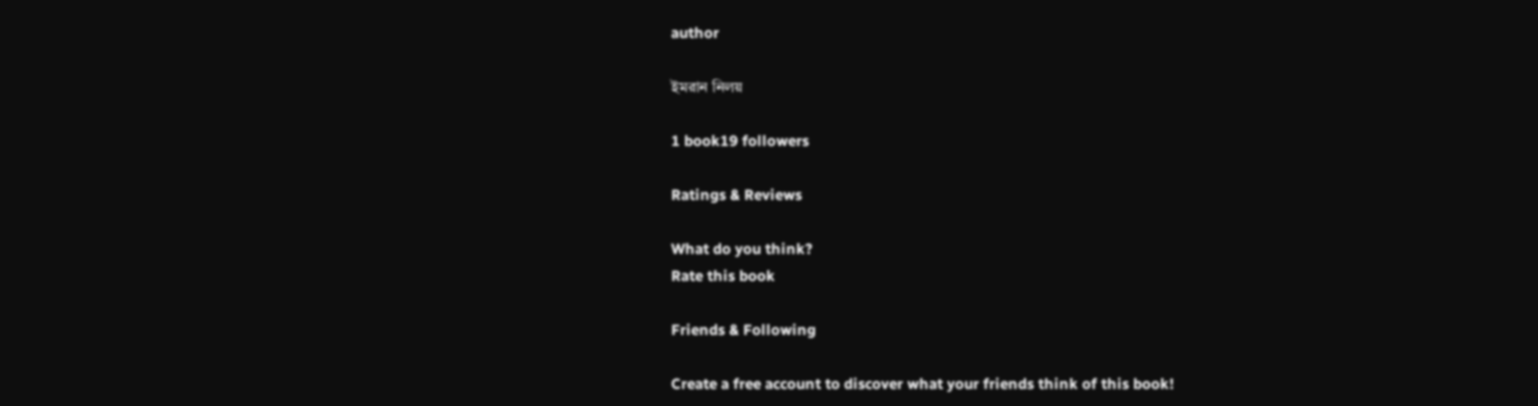author

ইমরান নিলয়

1 book19 followers

Ratings & Reviews

What do you think?
Rate this book

Friends & Following

Create a free account to discover what your friends think of this book!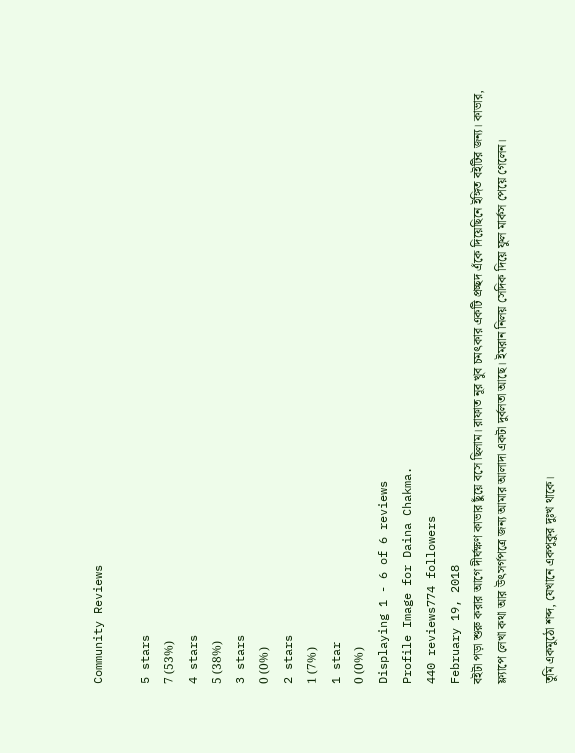Community Reviews

5 stars
7 (53%)
4 stars
5 (38%)
3 stars
0 (0%)
2 stars
1 (7%)
1 star
0 (0%)
Displaying 1 - 6 of 6 reviews
Profile Image for Daina Chakma.
440 reviews774 followers
February 19, 2018
বইটা পড়া শুরু করার আগে দীর্ঘক্ষণ কাভার ছুঁয়ে বসে ছিলাম। রাফাত নূর খুব চমৎকার একটি প্রচ্ছদ এঁকে দিয়েছিনে ইঙ্গিত বইটির জন্য। কাভার, ফ্ল্যাপে লেখা কথা আর উৎসর্গপত্রে জন্য আমার আলাদা একটা দুর্বলতা আছে। ইমরান নিলয় সেদিক দিয়ে ফুল মার্কস পেয়ে গেলেন।

তুমি একমুঠো শব্দ, যেখানে একপুকুর দুঃখ থাকে।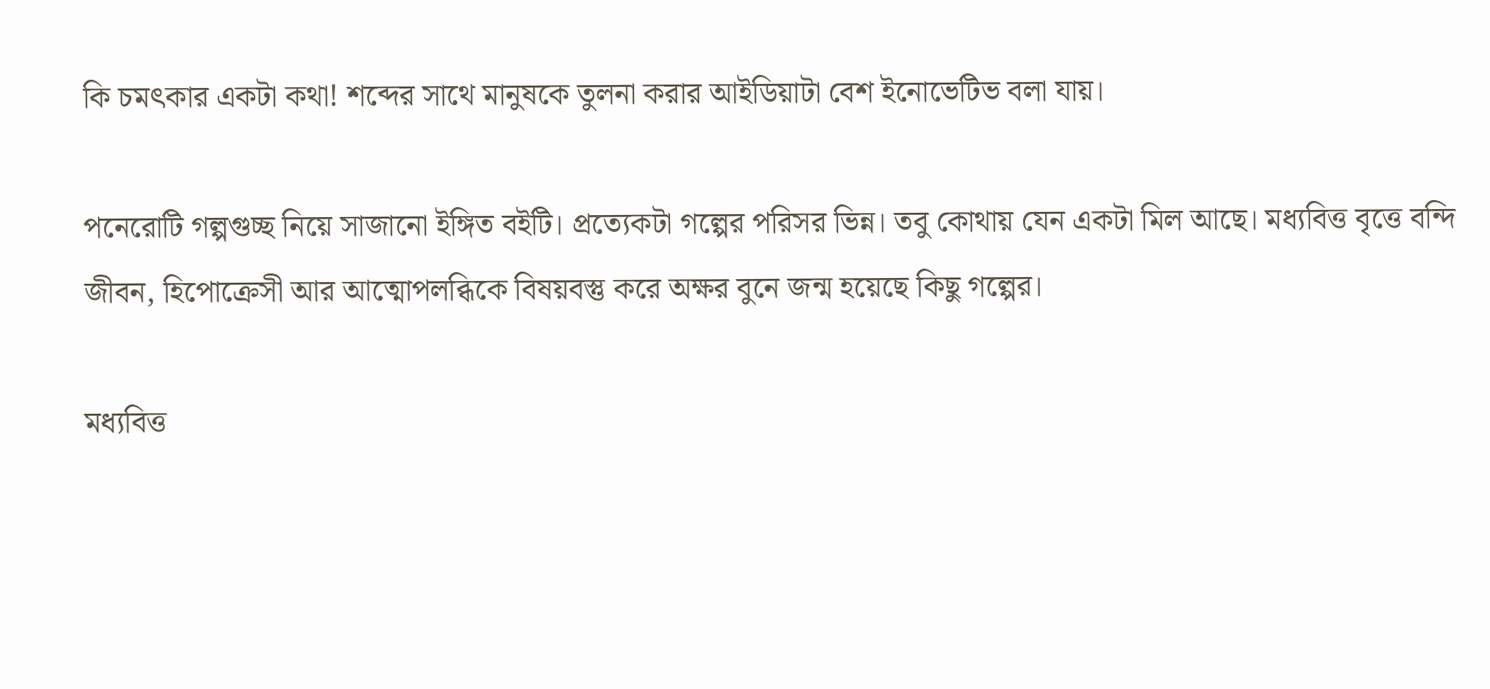কি চমৎকার একটা কথা! শব্দের সাথে মানুষকে তুলনা করার আইডিয়াটা বেশ ইনোভেটিভ বলা যায়।

পনেরোটি গল্পগুচ্ছ নিয়ে সাজানো ইঙ্গিত বইটি। প্রত্যেকটা গল্পের পরিসর ভিন্ন। তবু কোথায় যেন একটা মিল আছে। মধ্যবিত্ত বৃত্তে বন্দি জীবন, হিপোক্রেসী আর আত্মোপলব্ধিকে বিষয়বস্তু করে অক্ষর বুনে জন্ম হয়েছে কিছু গল্পের।

মধ্যবিত্ত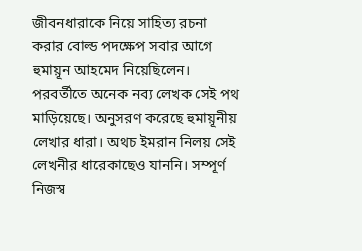জীবনধারাকে নিয়ে সাহিত্য রচনা করার বোল্ড পদক্ষেপ সবার আগে হুমায়ূন আহমেদ নিয়েছিলেন। পরবর্তীতে অনেক নব্য লেখক সেই পথ মাড়িয়েছে। অনুসরণ করেছে হুমায়ূনীয় লেখার ধারা। অথচ ইমরান নিলয় সেই লেখনীর ধারেকাছেও যাননি। সম্পূর্ণ নিজস্ব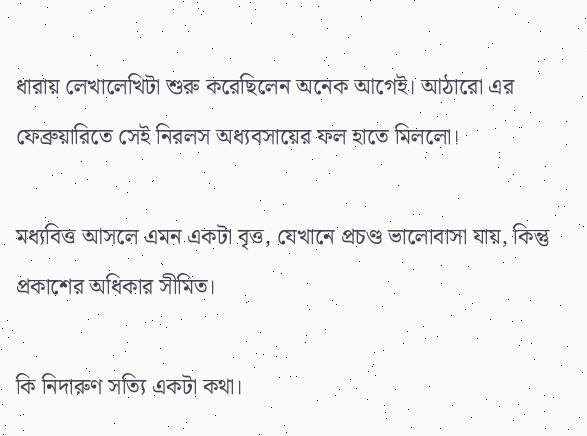ধারায় লেখালেখিটা শুরু করেছিলেন অনেক আগেই। আঠারো এর ফেব্রুয়ারিতে সেই নিরলস অধ্যবসায়ের ফল হাতে মিললো।

মধ্যবিত্ত আসলে এমন একটা বৃত্ত, যেখানে প্রচণ্ড ভালোবাসা যায়, কিন্তু প্রকাশের অধিকার সীমিত।

কি নিদারুণ সত্যি একটা কথা।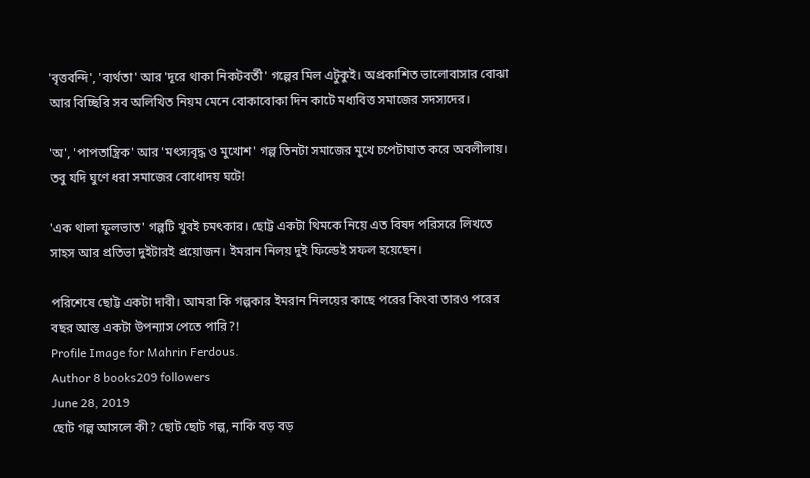'বৃত্তবন্দি', 'ব্যর্থতা' আর 'দূরে থাকা নিকটবর্তী' গল্পের মিল এটুকুই। অপ্রকাশিত ভালোবাসার বোঝা আর বিচ্ছিরি সব অলিখিত নিয়ম মেনে বোকাবোকা দিন কাটে মধ্যবিত্ত সমাজের সদস্যদের।

'অ', 'পাপতান্ত্রিক' আর 'মৎস্যবৃদ্ধ ও মুখোশ' গল্প তিনটা সমাজের মুখে চপেটাঘাত করে অবলীলায়। তবু যদি ঘুণে ধরা সমাজের বোধোদয় ঘটে!

'এক থালা ফুলভাত' গল্পটি খুবই চমৎকার। ছোট্ট একটা থিমকে নিয়ে এত বিষদ পরিসরে লিখতে সাহস আর প্রতিভা দুইটারই প্রয়োজন। ইমরান নিলয় দুই ফিল্ডেই সফল হয়েছেন।

পরিশেষে ছোট্ট একটা দাবী। আমরা কি গল্পকার ইমরান নিলয়ের কাছে পরের কিংবা তারও পরের বছর আস্ত একটা উপন্যাস পেতে পারি?!
Profile Image for Mahrin Ferdous.
Author 8 books209 followers
June 28, 2019
ছোট গল্প আসলে কী? ছোট ছোট গল্প, নাকি বড় বড়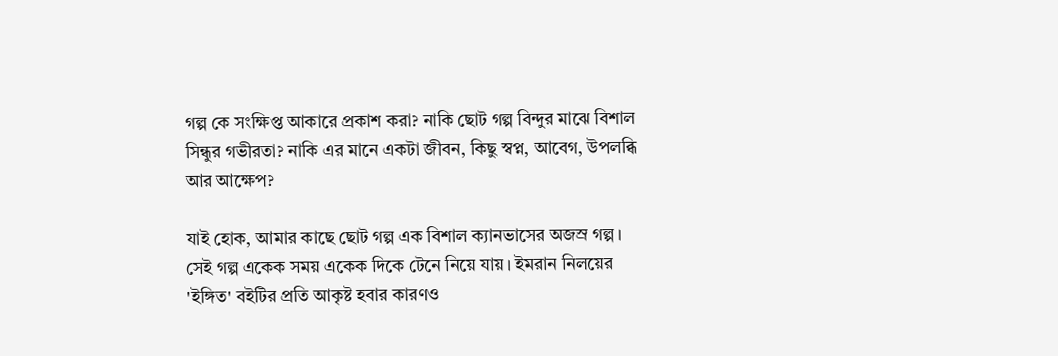গল্প কে সংক্ষিপ্ত আকারে প্রকাশ করা? নাকি ছোট গল্প বিন্দুর মাঝে বিশাল সিন্ধুর গভীরতা? নাকি এর মানে একটা জীবন, কিছু স্বপ্ন, আবেগ, উপলব্ধি আর আক্ষেপ?

যাই হোক, আমার কাছে ছোট গল্প এক বিশাল ক্যানভাসের অজস্র গল্প। সেই গল্প একেক সময় একেক দিকে টেনে নিয়ে যায়। ইমরান নিলয়ের 'ইঙ্গিত' বইটির প্রতি আকৃষ্ট হবার কারণও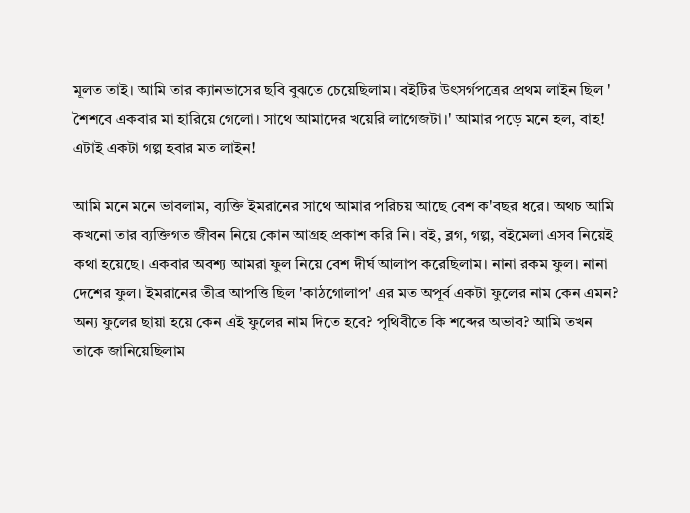মূলত তাই। আমি তার ক্যানভাসের ছবি বুঝতে চেয়েছিলাম। বইটির উৎসর্গপত্রের প্রথম লাইন ছিল ' শৈশবে একবার মা হারিয়ে গেলো। সাথে আমাদের খয়েরি লাগেজটা।' আমার পড়ে মনে হল, বাহ! এটাই একটা গল্প হবার মত লাইন!

আমি মনে মনে ভাবলাম, ব্যক্তি ইমরানের সাথে আমার পরিচয় আছে বেশ ক'বছর ধরে। অথচ আমি কখনো তার ব্যক্তিগত জীবন নিয়ে কোন আগ্রহ প্রকাশ করি নি। বই, ব্লগ, গল্প, বইমেলা এসব নিয়েই কথা হয়েছে। একবার অবশ্য আমরা ফুল নিয়ে বেশ দীর্ঘ আলাপ করেছিলাম। নানা রকম ফুল। নানা দেশের ফুল। ইমরানের তীব্র আপত্তি ছিল 'কাঠগোলাপ' এর মত অপূর্ব একটা ফুলের নাম কেন এমন? অন্য ফুলের ছায়া হয়ে কেন এই ফুলের নাম দিতে হবে? পৃথিবীতে কি শব্দের অভাব? আমি তখন তাকে জানিয়েছিলাম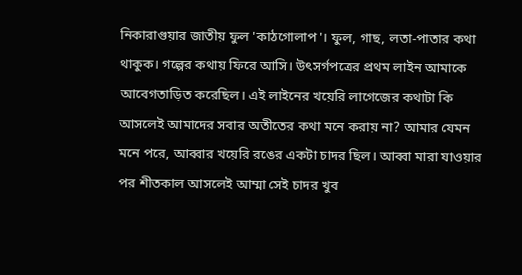নিকারাগুয়ার জাতীয় ফুল 'কাঠগোলাপ'। ফুল, গাছ, লতা-পাতার কথা থাকুক। গল্পের কথায় ফিরে আসি। উৎসর্গপত্রের প্রথম লাইন আমাকে আবেগতাড়িত করেছিল। এই লাইনের খয়েরি লাগেজের কথাটা কি আসলেই আমাদের সবার অতীতের কথা মনে করায় না? আমার যেমন মনে পরে, আব্বার খয়েরি রঙের একটা চাদর ছিল। আব্বা মারা যাওয়ার পর শীতকাল আসলেই আম্মা সেই চাদর খুব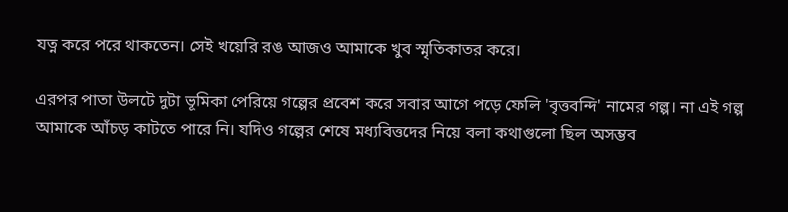যত্ন করে পরে থাকতেন। সেই খয়েরি রঙ আজও আমাকে খুব স্মৃতিকাতর করে।

এরপর পাতা উলটে দুটা ভূমিকা পেরিয়ে গল্পের প্রবেশ করে সবার আগে পড়ে ফেলি 'বৃত্তবন্দি' নামের গল্প। না এই গল্প আমাকে আঁচড় কাটতে পারে নি। যদিও গল্পের শেষে মধ্যবিত্তদের নিয়ে বলা কথাগুলো ছিল অসম্ভব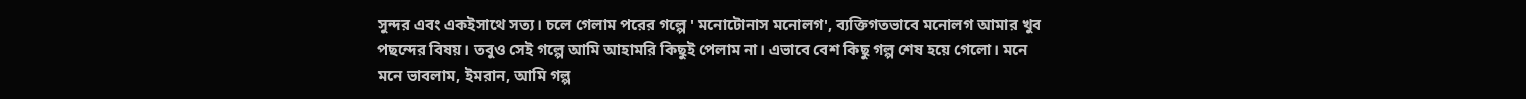সুন্দর এবং একইসাথে সত্য। চলে গেলাম পরের গল্পে ' মনোটোনাস মনোলগ', ব্যক্তিগতভাবে মনোলগ আমার খুব পছন্দের বিষয়। তবুও সেই গল্পে আমি আহামরি কিছুই পেলাম না। এভাবে বেশ কিছু গল্প শেষ হয়ে গেলো। মনে মনে ভাবলাম, ইমরান, আমি গল্প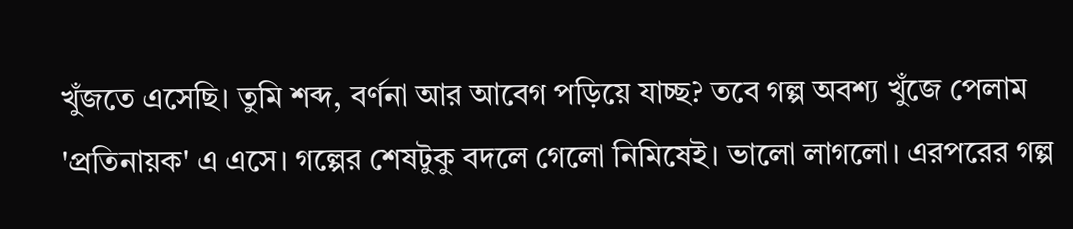খুঁজতে এসেছি। তুমি শব্দ, বর্ণনা আর আবেগ পড়িয়ে যাচ্ছ? তবে গল্প অবশ্য খুঁজে পেলাম 'প্রতিনায়ক' এ এসে। গল্পের শেষটুকু বদলে গেলো নিমিষেই। ভালো লাগলো। এরপরের গল্প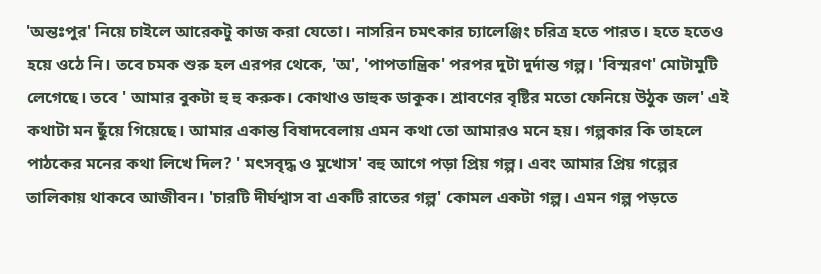'অন্তঃপুর' নিয়ে চাইলে আরেকটু কাজ করা যেতো। নাসরিন চমৎকার চ্যালেঞ্জিং চরিত্র হতে পারত। হতে হতেও হয়ে ওঠে নি। তবে চমক শুরু হল এরপর থেকে, 'অ', 'পাপতান্ত্রিক' পরপর দুটা দুর্দান্ত গল্প। 'বিস্মরণ' মোটামুটি লেগেছে। তবে ' আমার বুকটা হু হু করুক। কোথাও ডাহুক ডাকুক। শ্রাবণের বৃষ্টির মতো ফেনিয়ে উঠুক জল' এই কথাটা মন ছুঁয়ে গিয়েছে। আমার একান্ত বিষাদবেলায় এমন কথা তো আমারও মনে হয়। গল্পকার কি তাহলে পাঠকের মনের কথা লিখে দিল? ' মৎসবৃদ্ধ ও মুখোস' বহু আগে পড়া প্রিয় গল্প। এবং আমার প্রিয় গল্পের তালিকায় থাকবে আজীবন। 'চারটি দীর্ঘশ্বাস বা একটি রাতের গল্প' কোমল একটা গল্প। এমন গল্প পড়তে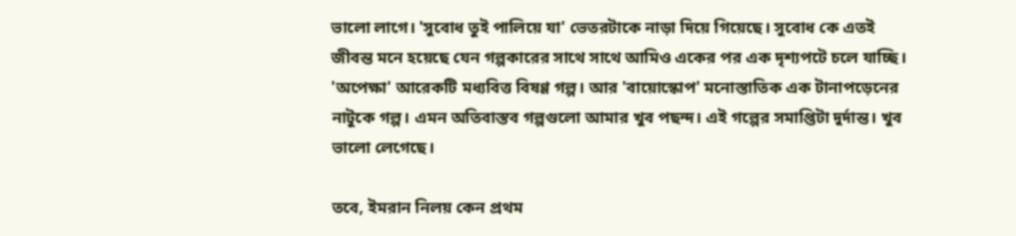ভালো লাগে। 'সুবোধ তুই পালিয়ে যা' ভেতরটাকে নাড়া দিয়ে গিয়েছে। সুবোধ কে এতই জীবন্ত মনে হয়েছে যেন গল্পকারের সাথে সাথে আমিও একের পর এক দৃশ্যপটে চলে যাচ্ছি। 'অপেক্ষা' আরেকটি মধ্যবিত্ত বিষণ্ণ গল্প। আর 'বায়োস্কোপ' মনোস্তাতিক এক টানাপড়েনের নাটুকে গল্প। এমন অতিবাস্তব গল্পগুলো আমার খুব পছন্দ। এই গল্পের সমাপ্তিটা দুর্দান্ত। খুব ভালো লেগেছে।

তবে, ইমরান নিলয় কেন প্রথম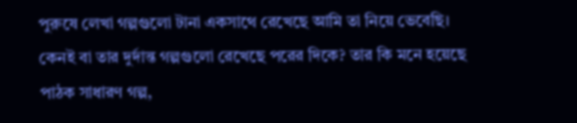পুরুষে লেখা গল্পগুলো টানা একসাথে রেখেছে আমি তা নিয়ে ভেবেছি। কেনই বা তার দুর্দান্ত গল্পগুলো রেখেছে পরের দিকে? তার কি মনে হয়েছে পাঠক সাধারণ গল্প,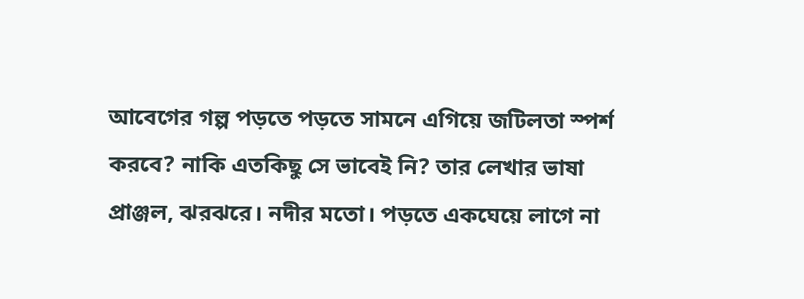আবেগের গল্প পড়তে পড়তে সামনে এগিয়ে জটিলতা স্পর্শ করবে? নাকি এতকিছু সে ভাবেই নি? তার লেখার ভাষা প্রাঞ্জল, ঝরঝরে। নদীর মতো। পড়তে একঘেয়ে লাগে না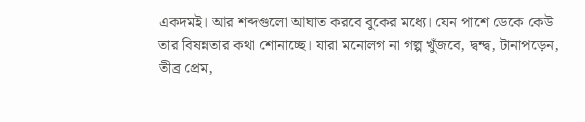একদমই। আর শব্দগুলো আঘাত করবে বুকের মধ্যে। যেন পাশে ডেকে কেউ তার বিষন্নতার কথা শোনাচ্ছে। যারা মনোলগ না গল্প খুঁজবে, দ্বন্দ্ব, টানাপড়েন, তীব্র প্রেম,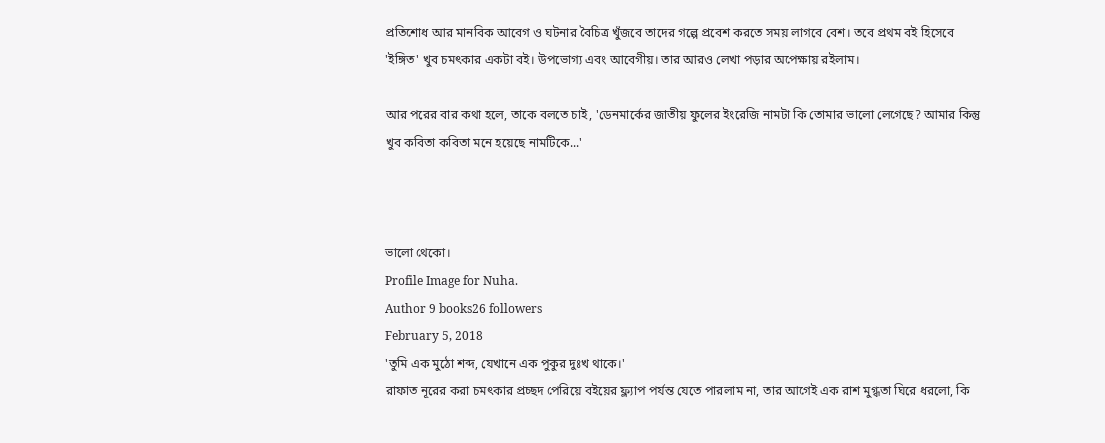প্রতিশোধ আর মানবিক আবেগ ও ঘটনার বৈচিত্র খুঁজবে তাদের গল্পে প্রবেশ করতে সময় লাগবে বেশ। তবে প্রথম বই হিসেবে 'ইঙ্গিত' খুব চমৎকার একটা বই। উপভোগ্য এবং আবেগীয়। তার আরও লেখা পড়ার অপেক্ষায় রইলাম।

আর পরের বার কথা হলে, তাকে বলতে চাই, 'ডেনমার্কের জাতীয় ফুলের ইংরেজি নামটা কি তোমার ভালো লেগেছে? আমার কিন্তু খুব কবিতা কবিতা মনে হয়েছে নামটিকে...'



ভালো থেকো।
Profile Image for Nuha.
Author 9 books26 followers
February 5, 2018
'তুমি এক মুঠো শব্দ, যেখানে এক পুকুর দুঃখ থাকে।'
রাফাত নূরের করা চমৎকার প্রচ্ছদ পেরিয়ে বইয়ের ফ্ল্যাপ পর্যন্ত যেতে পারলাম না, তার আগেই এক রাশ মুগ্ধতা ঘিরে ধরলো, কি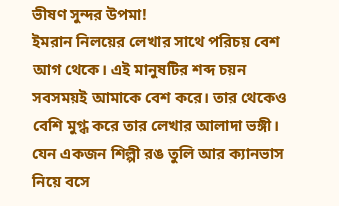ভীষণ সুন্দর উপমা!
ইমরান নিলয়ের লেখার সাথে পরিচয় বেশ আগ থেকে। এই মানুষটির শব্দ চয়ন সবসময়ই আমাকে বেশ করে। তার থেকেও বেশি মুগ্ধ করে তার লেখার আলাদা ভঙ্গী। যেন একজন শিল্পী রঙ তুলি আর ক্যানভাস নিয়ে বসে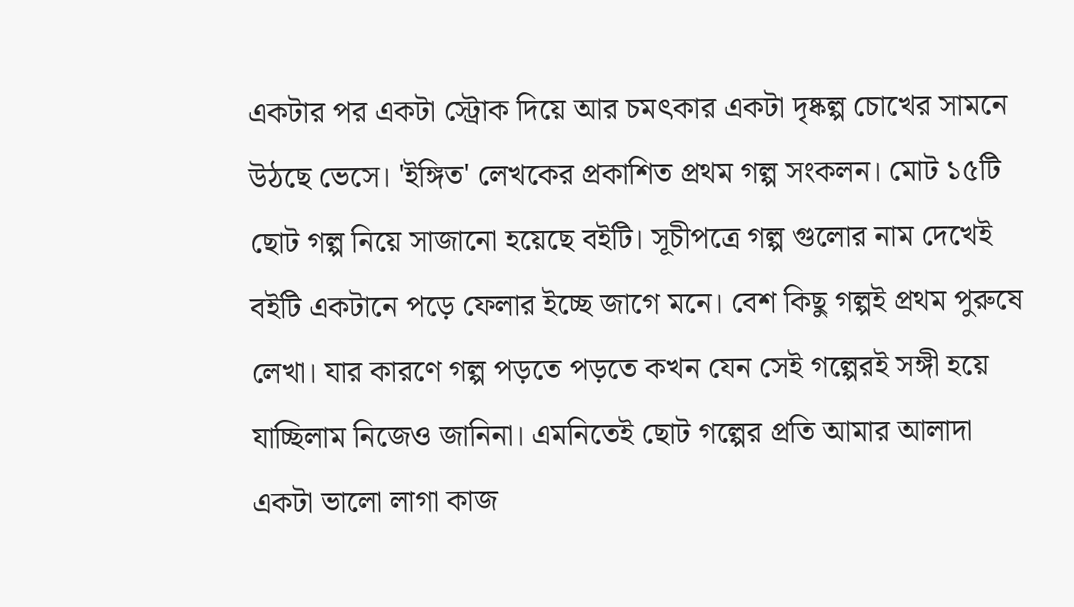একটার পর একটা স্ট্রোক দিয়ে আর চমৎকার একটা দৃষ্কল্প চোখের সামনে উঠছে ভেসে। 'ইঙ্গিত' লেখকের প্রকাশিত প্রথম গল্প সংকলন। মোট ১৫টি ছোট গল্প নিয়ে সাজানো হয়েছে বইটি। সূচীপত্রে গল্প গুলোর নাম দেখেই বইটি একটানে পড়ে ফেলার ইচ্ছে জাগে মনে। বেশ কিছু গল্পই প্রথম পুরুষে লেখা। যার কারণে গল্প পড়তে পড়তে কখন যেন সেই গল্পেরই সঙ্গী হয়ে যাচ্ছিলাম নিজেও জানিনা। এমনিতেই ছোট গল্পের প্রতি আমার আলাদা একটা ভালো লাগা কাজ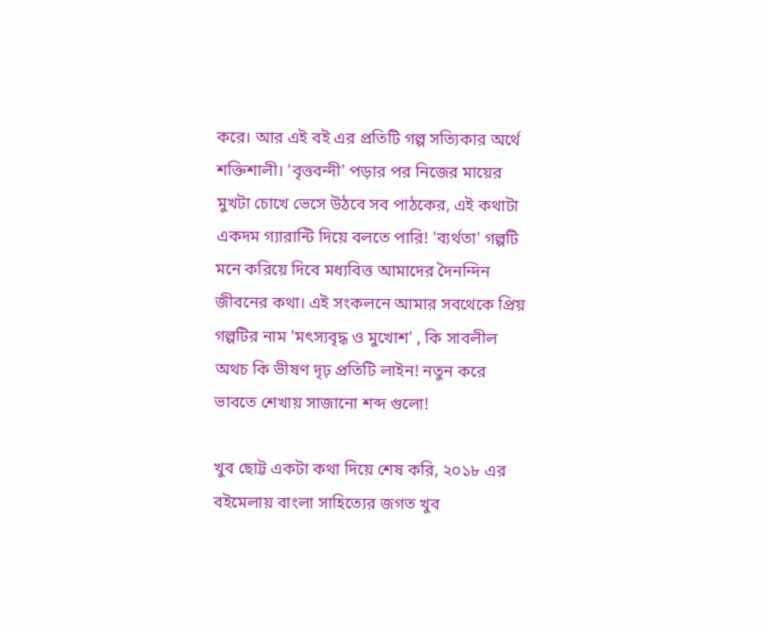করে। আর এই বই এর প্রতিটি গল্প সত্যিকার অর্থে শক্তিশালী। 'বৃত্তবন্দী' পড়ার পর নিজের মায়ের মুখটা চোখে ভেসে উঠবে সব পাঠকের, এই কথাটা একদম গ্যারান্টি দিয়ে বলতে পারি! 'ব্যর্থতা' গল্পটি মনে করিয়ে দিবে মধ্যবিত্ত আমাদের দৈনন্দিন জীবনের কথা। এই সংকলনে আমার সবথেকে প্রিয় গল্পটির নাম 'মৎস্যবৃদ্ধ ও মুখোশ' , কি সাবলীল অথচ কি ভীষণ দৃঢ় প্রতিটি লাইন! নতুন করে ভাবতে শেখায় সাজানো শব্দ গুলো!

খুব ছোট্ট একটা কথা দিয়ে শেষ করি, ২০১৮ এর বইমেলায় বাংলা সাহিত্যের জগত খুব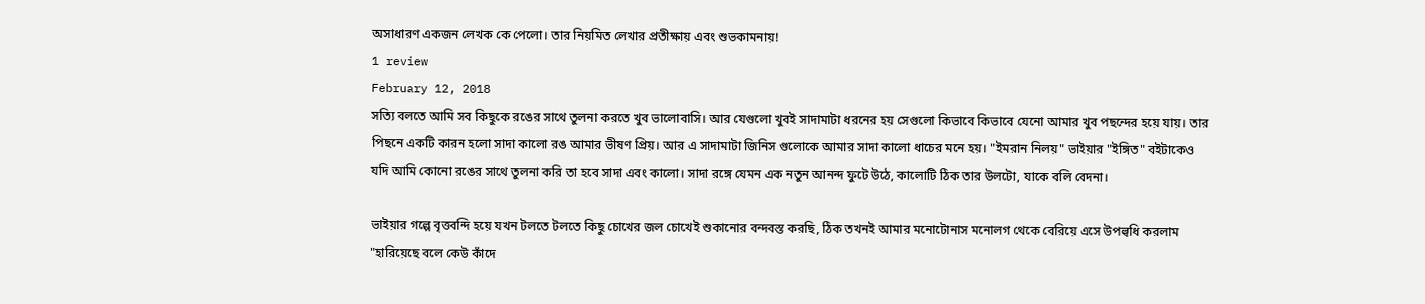অসাধারণ একজন লেখক কে পেলো। তার নিয়মিত লেখার প্রতীক্ষায় এবং শুভকামনায়!
1 review
February 12, 2018
সত্যি বলতে আমি সব কিছুকে রঙের সাথে তুলনা করতে খুব ভালোবাসি। আর যেগুলো খুবই সাদামাটা ধরনের হয় সেগুলো কিভাবে কিভাবে যেনো আমার খুব পছন্দের হয়ে যায়। তার পিছনে একটি কারন হলো সাদা কালো রঙ আমার ভীষণ প্রিয়। আর এ সাদামাটা জিনিস গুলোকে আমার সাদা কালো ধাচের মনে হয়। "ইমরান নিলয়" ভাইয়ার "ইঙ্গিত" বইটাকেও যদি আমি কোনো রঙের সাথে তুলনা করি তা হবে সাদা এবং কালো। সাদা রঙ্গে যেমন এক নতুন আনন্দ ফুটে উঠে, কালোটি ঠিক তার উলটো, যাকে বলি বেদনা।

ভাইয়ার গল্পে বৃত্তবন্দি হয়ে যখন টলতে টলতে কিছু চোখের জল চোখেই শুকানোর বন্দবস্ত করছি, ঠিক তখনই আমার মনোটোনাস মনোলগ থেকে বেরিয়ে এসে উপল্বধি করলাম "হারিয়েছে বলে কেউ কাঁদে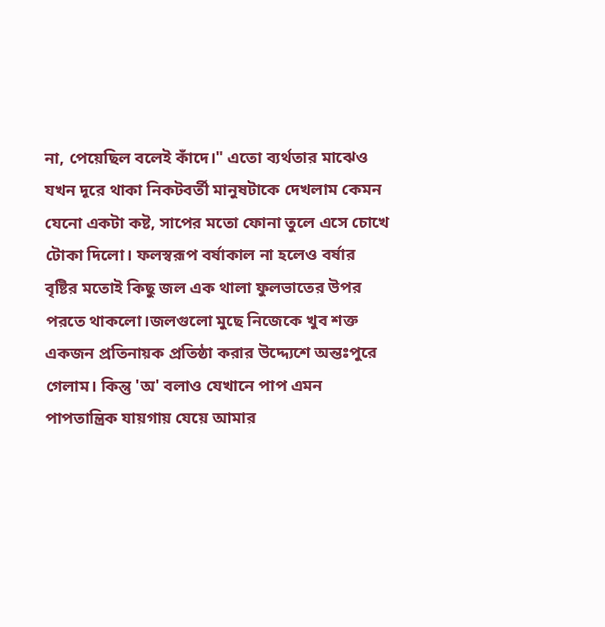না, পেয়েছিল বলেই কাঁদে।" এতো ব্যর্থতার মাঝেও যখন দূরে থাকা নিকটবর্তী মানুষটাকে দেখলাম কেমন যেনো একটা কষ্ট, সাপের মতো ফোনা তুলে এসে চোখে টোকা দিলো। ফলস্বরূপ বর্ষাকাল না হলেও বর্ষার বৃষ্টির মতোই কিছু জল এক থালা ফুলভাতের উপর পরতে থাকলো।জলগুলো মুছে নিজেকে খুব শক্ত একজন প্রতিনায়ক প্রতিষ্ঠা করার উদ্দ্যেশে অন্তঃপুরে গেলাম। কিন্তু 'অ' বলাও যেখানে পাপ এমন পাপতান্ত্রিক যায়গায় যেয়ে আমার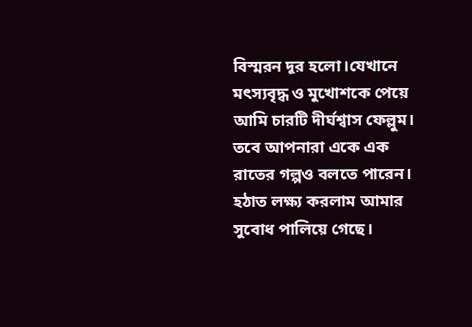বিস্মরন দূর হলো।যেখানে মৎস্যবৃদ্ধ ও মুখোশকে পেয়ে আমি চারটি দীর্ঘশ্বাস ফেল্লুম। তবে আপনারা একে এক রাতের গল্পও বলতে পারেন। হঠাত লক্ষ্য করলাম আমার সুবোধ পালিয়ে গেছে।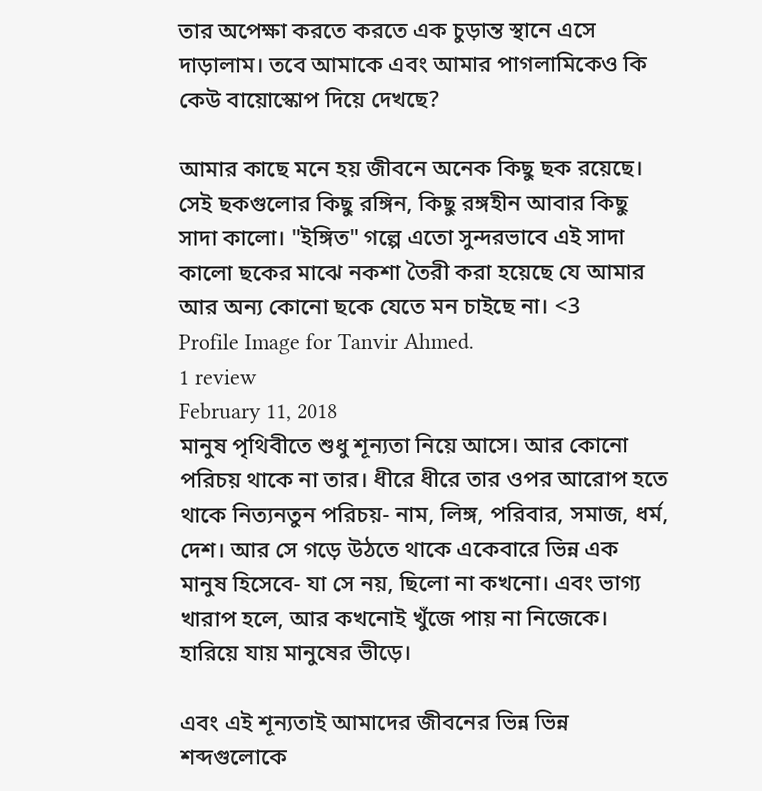তার অপেক্ষা করতে করতে এক চুড়ান্ত স্থানে এসে দাড়ালাম। তবে আমাকে এবং আমার পাগলামিকেও কি কেউ বায়োস্কোপ দিয়ে দেখছে?

আমার কাছে মনে হয় জীবনে অনেক কিছু ছক রয়েছে। সেই ছকগুলোর কিছু রঙ্গিন, কিছু রঙ্গহীন আবার কিছু সাদা কালো। "ইঙ্গিত" গল্পে এতো সুন্দরভাবে এই সাদা কালো ছকের মাঝে নকশা তৈরী করা হয়েছে যে আমার আর অন্য কোনো ছকে যেতে মন চাইছে না। <3
Profile Image for Tanvir Ahmed.
1 review
February 11, 2018
মানুষ পৃথিবীতে শুধু শূন্যতা নিয়ে আসে। আর কোনো পরিচয় থাকে না তার। ধীরে ধীরে তার ওপর আরোপ হতে থাকে নিত্যনতুন পরিচয়- নাম, লিঙ্গ, পরিবার, সমাজ, ধর্ম, দেশ। আর সে গড়ে উঠতে থাকে একেবারে ভিন্ন এক মানুষ হিসেবে- যা সে নয়, ছিলো না কখনো। এবং ভাগ্য খারাপ হলে, আর কখনোই খুঁজে পায় না নিজেকে। হারিয়ে যায় মানুষের ভীড়ে।

এবং এই শূন্যতাই আমাদের জীবনের ভিন্ন ভিন্ন শব্দগুলোকে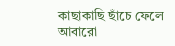কাছাকাছি ছাঁচে ফেলে আবারো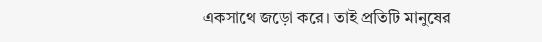একসাথে জড়ো করে। তাই প্রতিটি মানুষের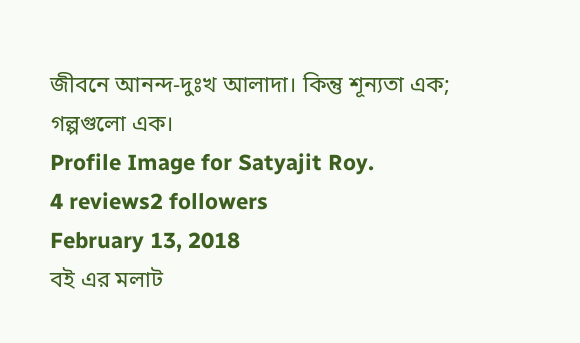জীবনে আনন্দ-দুঃখ আলাদা। কিন্তু শূন্যতা এক; গল্পগুলো এক।
Profile Image for Satyajit Roy.
4 reviews2 followers
February 13, 2018
বই এর মলাট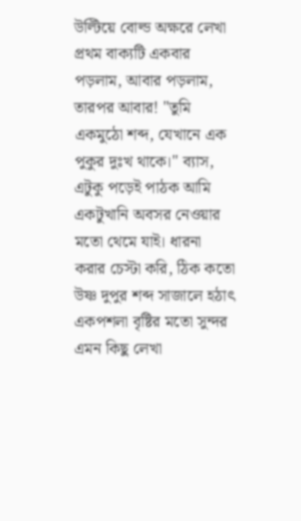উল্টিয়ে বোল্ড অক্ষরে লেখা প্রথম বাক্যটি একবার পড়লাম, আবার পড়লাম, তারপর আবার! "তুমি একমুঠো শব্দ, যেখানে এক পুকুর দুঃখ থাকে।" ব্যাস, এটুকু পড়েই পাঠক আমি একটুখানি অবসর নেওয়ার মতো থেমে যাই। ধারনা করার চেস্টা করি, ঠিক কতো উষ্ণ দুপুর শব্দ সাজালে হঠাৎ একপশলা বৃষ্টির মতো সুন্দর এমন কিছু লেখা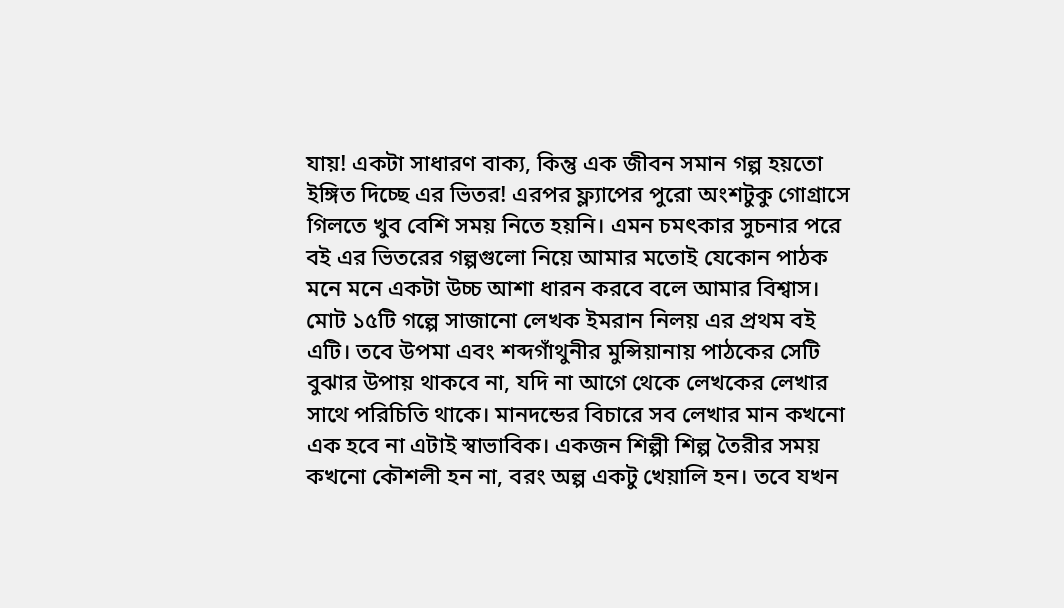যায়! একটা সাধারণ বাক্য, কিন্তু এক জীবন সমান গল্প হয়তো ইঙ্গিত দিচ্ছে এর ভিতর! এরপর ফ্ল্যাপের পুরো অংশটুকু গোগ্রাসে গিলতে খুব বেশি সময় নিতে হয়নি। এমন চমৎকার সুচনার পরে বই এর ভিতরের গল্পগুলো নিয়ে আমার মতোই যেকোন পাঠক মনে মনে একটা উচ্চ আশা ধারন করবে বলে আমার বিশ্বাস।
মোট ১৫টি গল্পে সাজানো লেখক ইমরান নিলয় এর প্রথম বই এটি। তবে উপমা এবং শব্দগাঁথুনীর মুন্সিয়ানায় পাঠকের সেটি বুঝার উপায় থাকবে না, যদি না আগে থেকে লেখকের লেখার সাথে পরিচিতি থাকে। মানদন্ডের বিচারে সব লেখার মান কখনো এক হবে না এটাই স্বাভাবিক। একজন শিল্পী শিল্প তৈরীর সময় কখনো কৌশলী হন না, বরং অল্প একটু খেয়ালি হন। তবে যখন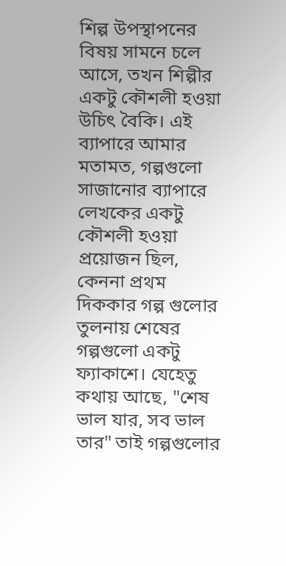শিল্প উপস্থাপনের বিষয় সামনে চলে আসে, তখন শিল্পীর একটু কৌশলী হওয়া উচিৎ বৈকি। এই ব্যাপারে আমার মতামত, গল্পগুলো সাজানোর ব্যাপারে লেখকের একটু কৌশলী হওয়া প্রয়োজন ছিল, কেননা প্রথম দিককার গল্প গুলোর তুলনায় শেষের গল্পগুলো একটু ফ্যাকাশে। যেহেতু কথায় আছে, "শেষ ভাল যার, সব ভাল তার" তাই গল্পগুলোর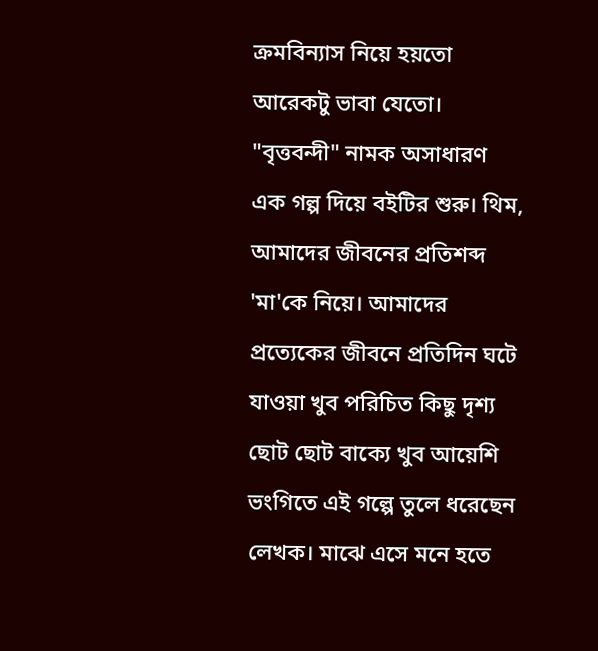ক্রমবিন্যাস নিয়ে হয়তো আরেকটু ভাবা যেতো।
"বৃত্তবন্দী" নামক অসাধারণ এক গল্প দিয়ে বইটির শুরু। থিম, আমাদের জীবনের প্রতিশব্দ 'মা'কে নিয়ে। আমাদের প্রত্যেকের জীবনে প্রতিদিন ঘটে যাওয়া খুব পরিচিত কিছু দৃশ্য ছোট ছোট বাক্যে খুব আয়েশি ভংগিতে এই গল্পে তুলে ধরেছেন লেখক। মাঝে এসে মনে হতে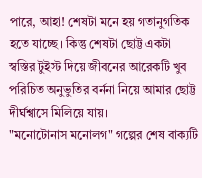পারে, আহা! শেষটা মনে হয় গতানুগতিক হতে যাচ্ছে। কিন্তু শেষটা ছোট্ট একটা স্বস্তির টুইস্ট দিয়ে জীবনের আরেকটি খুব পরিচিত অনুভুতির বর্ননা নিয়ে আমার ছোট্ট দীর্ঘশ্বাসে মিলিয়ে যায়।
"মনোটোনাস মনোলগ" গল্পের শেষ বাক্যটি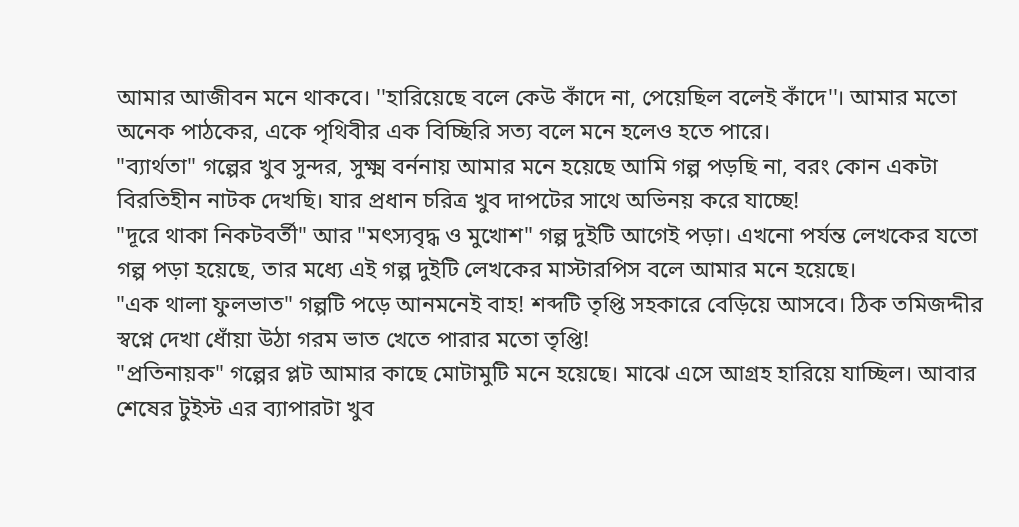আমার আজীবন মনে থাকবে। ''হারিয়েছে বলে কেউ কাঁদে না, পেয়েছিল বলেই কাঁদে''। আমার মতো অনেক পাঠকের, একে পৃথিবীর এক বিচ্ছিরি সত্য বলে মনে হলেও হতে পারে।
"ব্যার্থতা" গল্পের খুব সুন্দর, সুক্ষ্ম বর্ননায় আমার মনে হয়েছে আমি গল্প পড়ছি না, বরং কোন একটা বিরতিহীন নাটক দেখছি। যার প্রধান চরিত্র খুব দাপটের সাথে অভিনয় করে যাচ্ছে!
"দূরে থাকা নিকটবর্তী" আর "মৎস্যবৃদ্ধ ও মুখোশ" গল্প দুইটি আগেই পড়া। এখনো পর্যন্ত লেখকের যতো গল্প পড়া হয়েছে, তার মধ্যে এই গল্প দুইটি লেখকের মাস্টারপিস বলে আমার মনে হয়েছে।
"এক থালা ফুলভাত" গল্পটি পড়ে আনমনেই বাহ! শব্দটি তৃপ্তি সহকারে বেড়িয়ে আসবে। ঠিক তমিজদ্দীর স্বপ্নে দেখা ধোঁয়া উঠা গরম ভাত খেতে পারার মতো তৃপ্তি!
"প্রতিনায়ক" গল্পের প্লট আমার কাছে মোটামুটি মনে হয়েছে। মাঝে এসে আগ্রহ হারিয়ে যাচ্ছিল। আবার শেষের টুইস্ট এর ব্যাপারটা খুব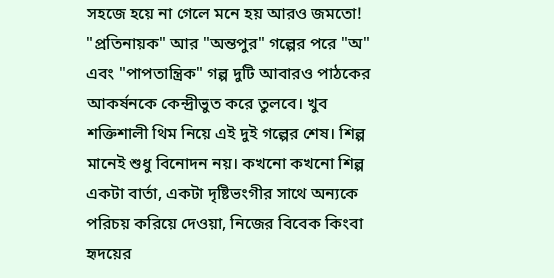সহজে হয়ে না গেলে মনে হয় আরও জমতো!
"প্রতিনায়ক" আর "অন্তপুর" গল্পের পরে "অ" এবং "পাপতান্ত্রিক" গল্প দুটি আবারও পাঠকের আকর্ষনকে কেন্দ্রীভুত করে তুলবে। খুব শক্তিশালী থিম নিয়ে এই দুই গল্পের শেষ। শিল্প মানেই শুধু বিনোদন নয়। কখনো কখনো শিল্প একটা বার্তা, একটা দৃষ্টিভংগীর সাথে অন্যকে পরিচয় করিয়ে দেওয়া, নিজের বিবেক কিংবা হৃদয়ের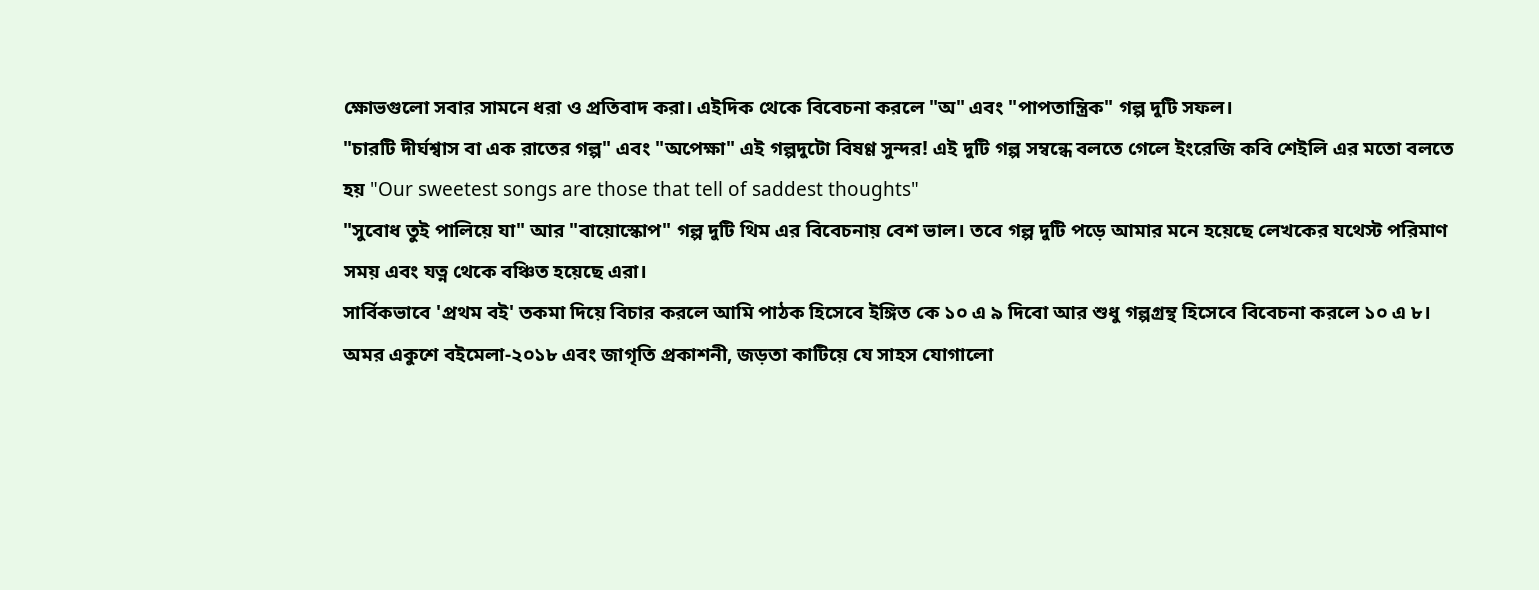ক্ষোভগুলো সবার সামনে ধরা ও প্রতিবাদ করা। এইদিক থেকে বিবেচনা করলে "অ" এবং "পাপতান্ত্রিক" গল্প দুটি সফল।
"চারটি দীর্ঘশ্বাস বা এক রাতের গল্প" এবং "অপেক্ষা" এই গল্পদুটো বিষণ্ণ সুন্দর! এই দুটি গল্প সম্বন্ধে বলতে গেলে ইংরেজি কবি শেইলি এর মতো বলতে হয় "Our sweetest songs are those that tell of saddest thoughts"
"সুবোধ তুই পালিয়ে যা" আর "বায়োস্কোপ" গল্প দুটি থিম এর বিবেচনায় বেশ ভাল। তবে গল্প দুটি পড়ে আমার মনে হয়েছে লেখকের যথেস্ট পরিমাণ সময় এবং যত্ন থেকে বঞ্চিত হয়েছে এরা।
সার্বিকভাবে 'প্রথম বই' তকমা দিয়ে বিচার করলে আমি পাঠক হিসেবে ইঙ্গিত কে ১০ এ ৯ দিবো আর শুধু গল্পগ্রন্থ হিসেবে বিবেচনা করলে ১০ এ ৮। অমর একুশে বইমেলা-২০১৮ এবং জাগৃতি প্রকাশনী, জড়তা কাটিয়ে যে সাহস যোগালো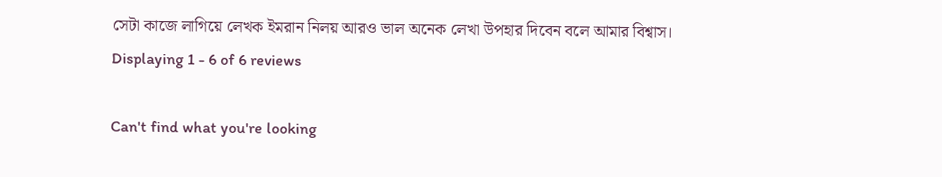সেটা কাজে লাগিয়ে লেখক ইমরান নিলয় আরও ভাল অনেক লেখা উপহার দিবেন বলে আমার বিশ্বাস।
Displaying 1 - 6 of 6 reviews

Can't find what you're looking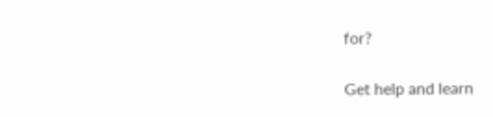for?

Get help and learn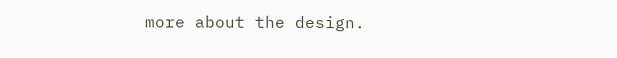more about the design.